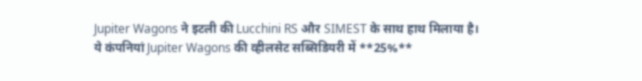Jupiter Wagons ने इटली की Lucchini RS और SIMEST के साथ हाथ मिलाया है। ये कंपनियां Jupiter Wagons की व्हीलसेट सब्सिडियरी में **25%**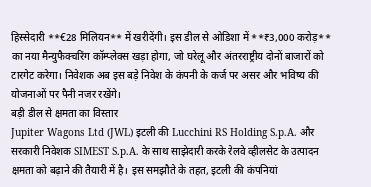हिस्सेदारी **€28 मिलियन** में खरीदेंगी। इस डील से ओडिशा में **₹3,000 करोड़** का नया मैन्युफैक्चरिंग कॉम्प्लेक्स खड़ा होगा, जो घरेलू और अंतरराष्ट्रीय दोनों बाजारों को टारगेट करेगा। निवेशक अब इस बड़े निवेश के कंपनी के कर्ज पर असर और भविष्य की योजनाओं पर पैनी नजर रखेंगे।
बड़ी डील से क्षमता का विस्तार
Jupiter Wagons Ltd (JWL) इटली की Lucchini RS Holding S.p.A. और सरकारी निवेशक SIMEST S.p.A. के साथ साझेदारी करके रेलवे व्हीलसेट के उत्पादन क्षमता को बढ़ाने की तैयारी में है। इस समझौते के तहत, इटली की कंपनियां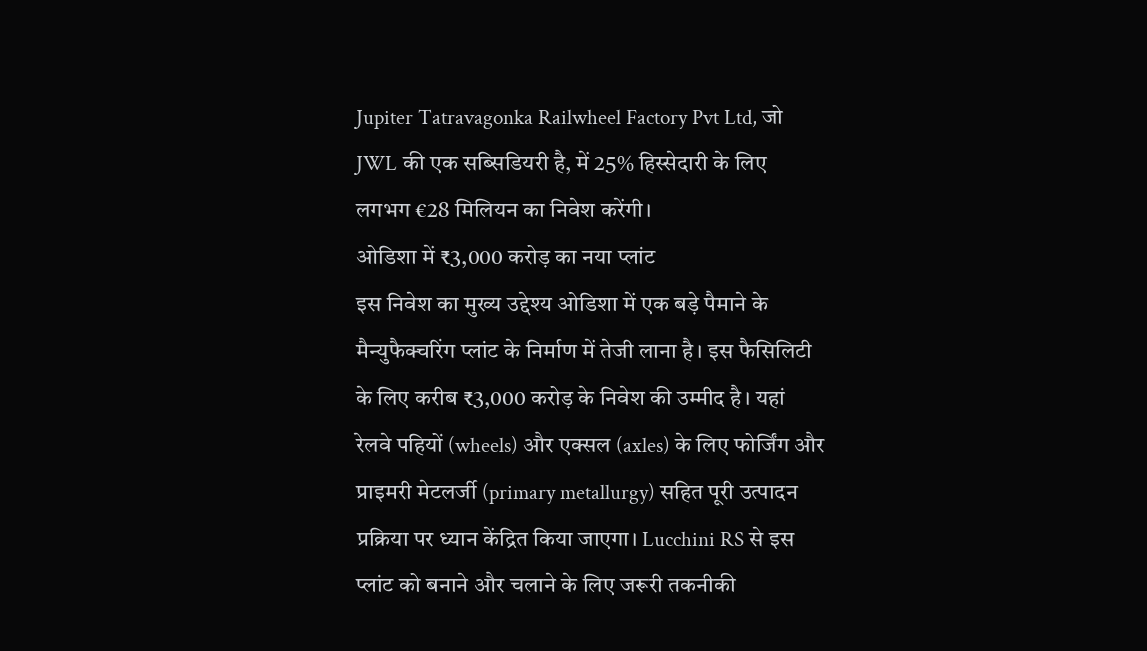Jupiter Tatravagonka Railwheel Factory Pvt Ltd, जो JWL की एक सब्सिडियरी है, में 25% हिस्सेदारी के लिए लगभग €28 मिलियन का निवेश करेंगी।
ओडिशा में ₹3,000 करोड़ का नया प्लांट
इस निवेश का मुख्य उद्देश्य ओडिशा में एक बड़े पैमाने के मैन्युफैक्चरिंग प्लांट के निर्माण में तेजी लाना है। इस फैसिलिटी के लिए करीब ₹3,000 करोड़ के निवेश की उम्मीद है। यहां रेलवे पहियों (wheels) और एक्सल (axles) के लिए फोर्जिंग और प्राइमरी मेटलर्जी (primary metallurgy) सहित पूरी उत्पादन प्रक्रिया पर ध्यान केंद्रित किया जाएगा। Lucchini RS से इस प्लांट को बनाने और चलाने के लिए जरूरी तकनीकी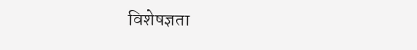विशेषज्ञता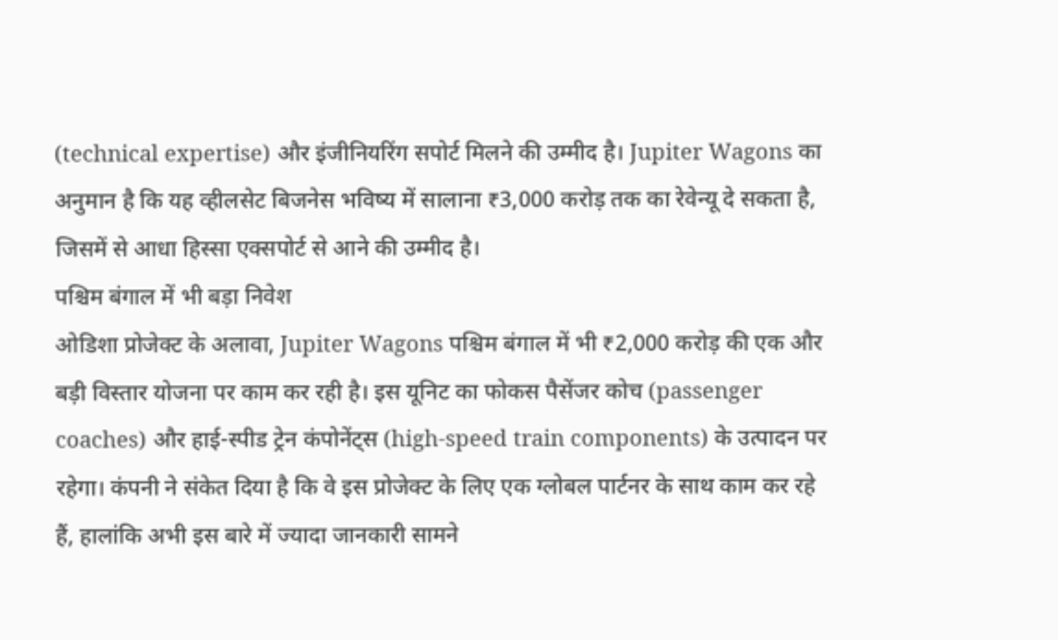(technical expertise) और इंजीनियरिंग सपोर्ट मिलने की उम्मीद है। Jupiter Wagons का अनुमान है कि यह व्हीलसेट बिजनेस भविष्य में सालाना ₹3,000 करोड़ तक का रेवेन्यू दे सकता है, जिसमें से आधा हिस्सा एक्सपोर्ट से आने की उम्मीद है।
पश्चिम बंगाल में भी बड़ा निवेश
ओडिशा प्रोजेक्ट के अलावा, Jupiter Wagons पश्चिम बंगाल में भी ₹2,000 करोड़ की एक और बड़ी विस्तार योजना पर काम कर रही है। इस यूनिट का फोकस पैसेंजर कोच (passenger coaches) और हाई-स्पीड ट्रेन कंपोनेंट्स (high-speed train components) के उत्पादन पर रहेगा। कंपनी ने संकेत दिया है कि वे इस प्रोजेक्ट के लिए एक ग्लोबल पार्टनर के साथ काम कर रहे हैं, हालांकि अभी इस बारे में ज्यादा जानकारी सामने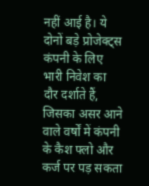नहीं आई है। ये दोनों बड़े प्रोजेक्ट्स कंपनी के लिए भारी निवेश का दौर दर्शाते हैं, जिसका असर आने वाले वर्षों में कंपनी के कैश फ्लो और कर्ज पर पड़ सकता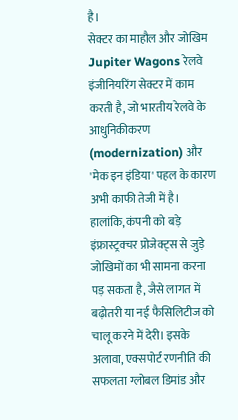है।
सेक्टर का माहौल और जोखिम
Jupiter Wagons रेलवे इंजीनियरिंग सेक्टर में काम करती है, जो भारतीय रेलवे के आधुनिकीकरण (modernization) और 'मेक इन इंडिया' पहल के कारण अभी काफी तेजी में है। हालांकि, कंपनी को बड़े इंफ्रास्ट्रक्चर प्रोजेक्ट्स से जुड़े जोखिमों का भी सामना करना पड़ सकता है, जैसे लागत में बढ़ोतरी या नई फैसिलिटीज को चालू करने में देरी। इसके अलावा, एक्सपोर्ट रणनीति की सफलता ग्लोबल डिमांड और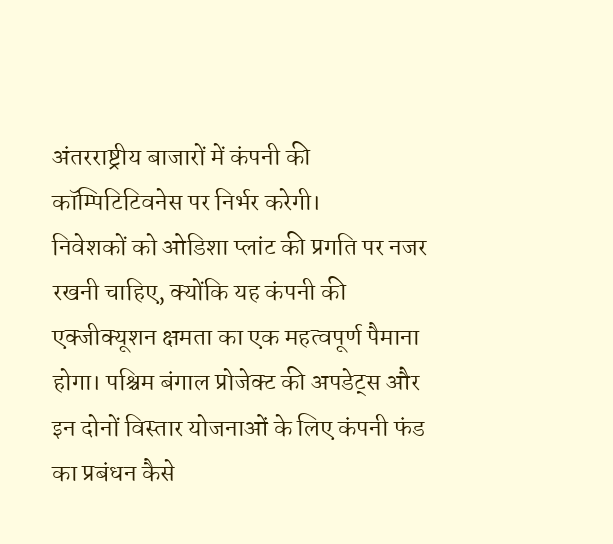अंतरराष्ट्रीय बाजारों में कंपनी की कॉम्पिटिटिवनेस पर निर्भर करेगी।
निवेशकों को ओडिशा प्लांट की प्रगति पर नजर रखनी चाहिए, क्योंकि यह कंपनी की एक्जीक्यूशन क्षमता का एक महत्वपूर्ण पैमाना होगा। पश्चिम बंगाल प्रोजेक्ट की अपडेट्स और इन दोनों विस्तार योजनाओं के लिए कंपनी फंड का प्रबंधन कैसे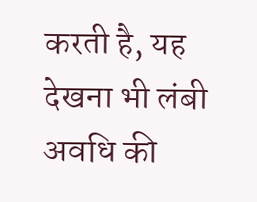करती है, यह देखना भी लंबी अवधि की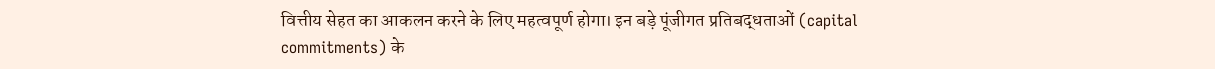वित्तीय सेहत का आकलन करने के लिए महत्वपूर्ण होगा। इन बड़े पूंजीगत प्रतिबद्धताओं (capital commitments) के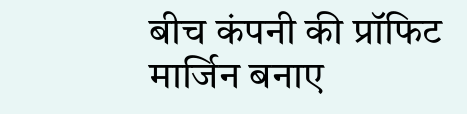बीच कंपनी की प्रॉफिट मार्जिन बनाए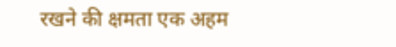रखने की क्षमता एक अहम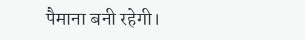पैमाना बनी रहेगी।